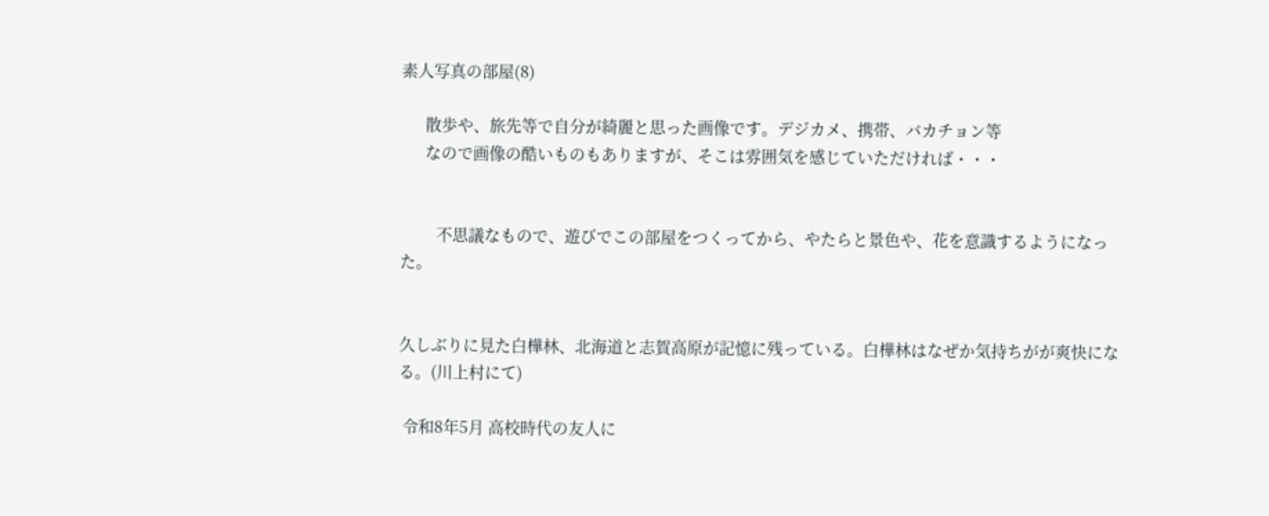素人写真の部屋(8)

      散歩や、旅先等で自分が綺麗と思った画像です。デジカメ、携帯、バカチョン等
      なので画像の酷いものもありますが、そこは雰囲気を感じていただければ・・・


         不思議なもので、遊びでこの部屋をつくってから、やたらと景色や、花を意識するようになった。


久しぶりに見た白樺林、北海道と志賀高原が記憶に残っている。白樺林はなぜか気持ちがが爽快になる。(川上村にて)

 令和8年5月 高校時代の友人に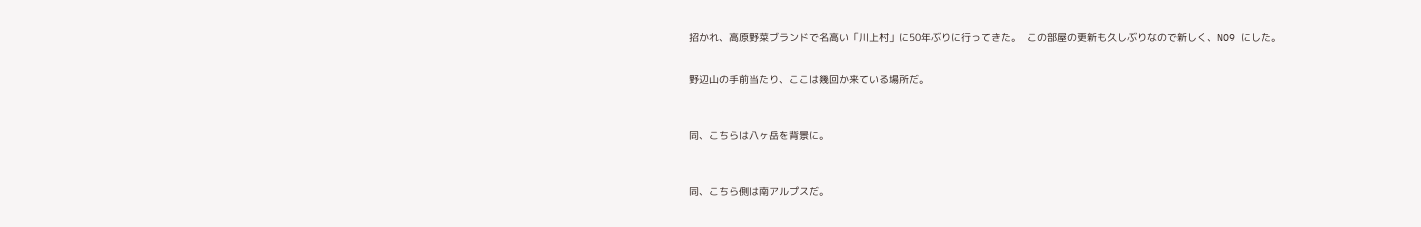招かれ、高原野菜ブランドで名高い「川上村」に50年ぶりに行ってきた。  この部屋の更新も久しぶりなので新しく、NO9 にした。


野辺山の手前当たり、ここは幾回か来ている場所だ。



同、こちらは八ヶ岳を背景に。



同、こちら側は南アルプスだ。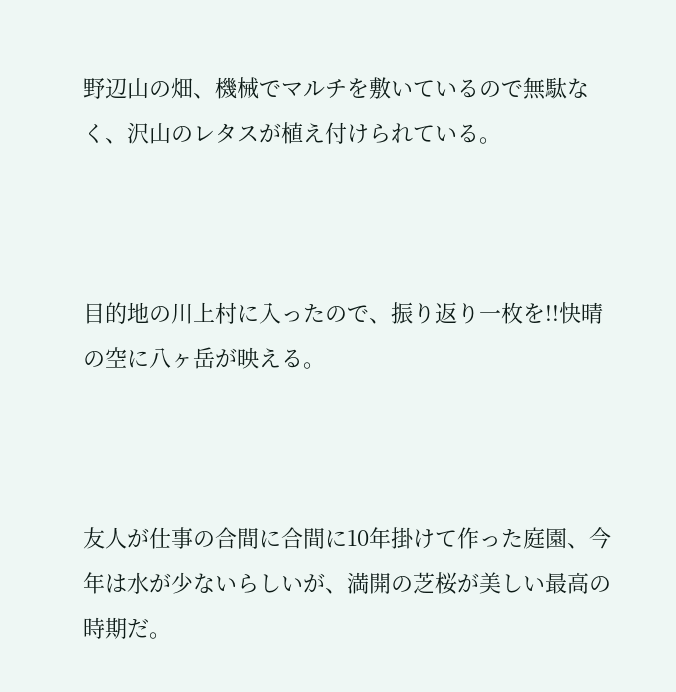野辺山の畑、機械でマルチを敷いているので無駄なく、沢山のレタスが植え付けられている。



目的地の川上村に入ったので、振り返り一枚を!!快晴の空に八ヶ岳が映える。



友人が仕事の合間に合間に10年掛けて作った庭園、今年は水が少ないらしいが、満開の芝桜が美しい最高の時期だ。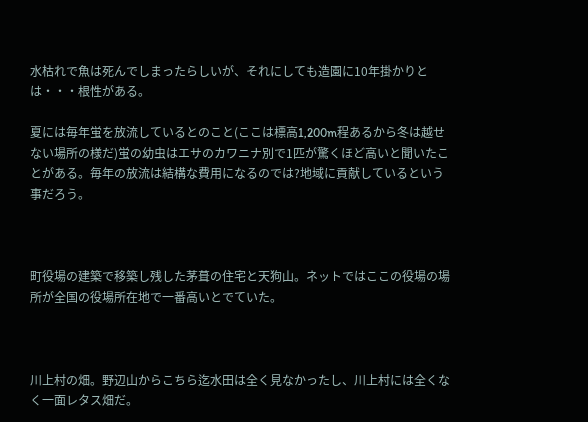水枯れで魚は死んでしまったらしいが、それにしても造園に10年掛かりとは・・・根性がある。

夏には毎年蛍を放流しているとのこと(ここは標高1,200m程あるから冬は越せない場所の様だ)蛍の幼虫はエサのカワニナ別で1匹が驚くほど高いと聞いたことがある。毎年の放流は結構な費用になるのでは?地域に貢献しているという事だろう。



町役場の建築で移築し残した茅葺の住宅と天狗山。ネットではここの役場の場所が全国の役場所在地で一番高いとでていた。



川上村の畑。野辺山からこちら迄水田は全く見なかったし、川上村には全くなく一面レタス畑だ。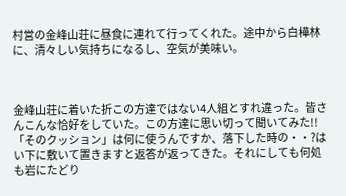村営の金峰山荘に昼食に連れて行ってくれた。途中から白樺林に、清々しい気持ちになるし、空気が美味い。



金峰山荘に着いた折この方達ではない4人組とすれ違った。皆さんこんな恰好をしていた。この方達に思い切って聞いてみた!!「そのクッション」は何に使うんですか、落下した時の・・?はい下に敷いて置きますと返答が返ってきた。それにしても何処も岩にたどり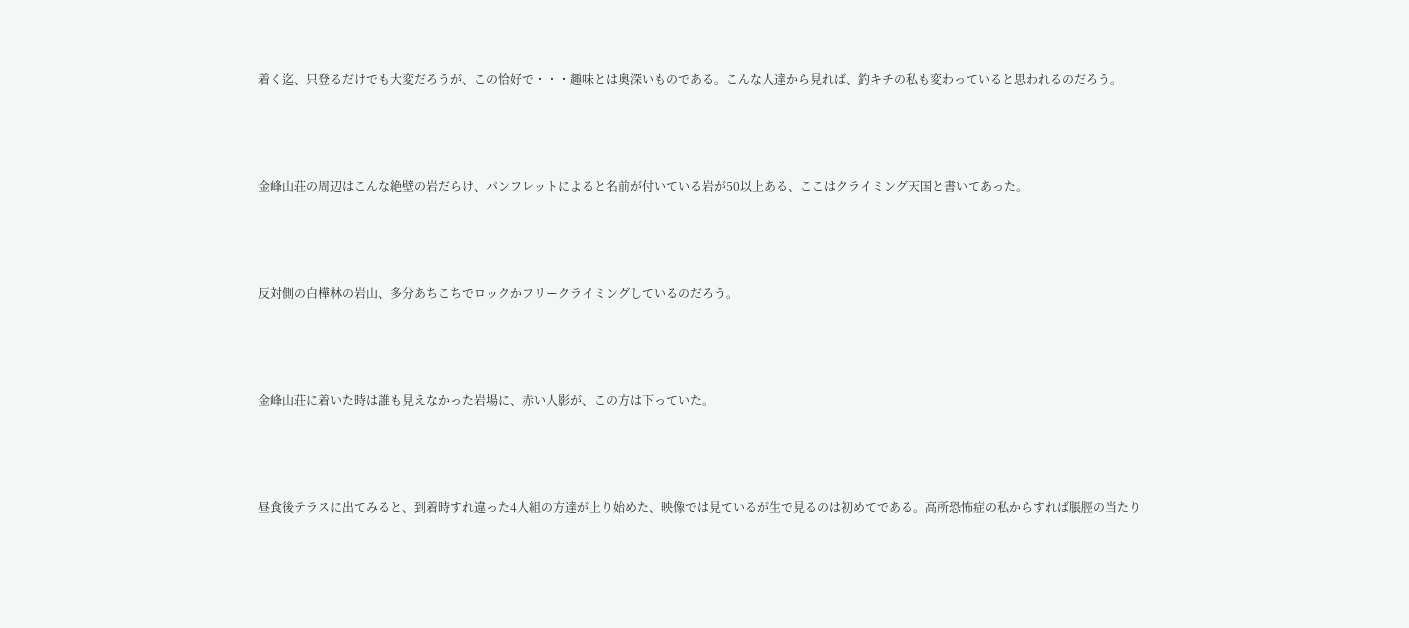着く迄、只登るだけでも大変だろうが、この恰好で・・・趣味とは奥深いものである。こんな人達から見れば、釣キチの私も変わっていると思われるのだろう。



金峰山荘の周辺はこんな絶壁の岩だらけ、パンフレットによると名前が付いている岩が50以上ある、ここはクライミング天国と書いてあった。



反対側の白樺林の岩山、多分あちこちでロックかフリークライミングしているのだろう。



金峰山荘に着いた時は誰も見えなかった岩場に、赤い人影が、この方は下っていた。



昼食後テラスに出てみると、到着時すれ違った4人組の方達が上り始めた、映像では見ているが生で見るのは初めてである。高所恐怖症の私からすれば脹脛の当たり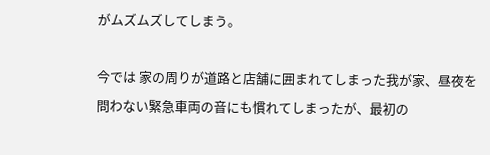がムズムズしてしまう。

今では 家の周りが道路と店舗に囲まれてしまった我が家、昼夜を問わない緊急車両の音にも慣れてしまったが、最初の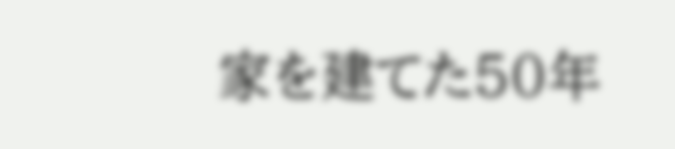家を建てた50年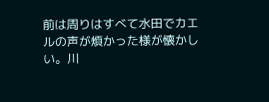前は周りはすべて水田でカエルの声が煩かった様が懐かしい。川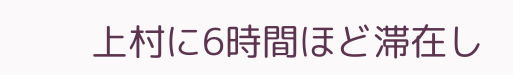上村に6時間ほど滞在し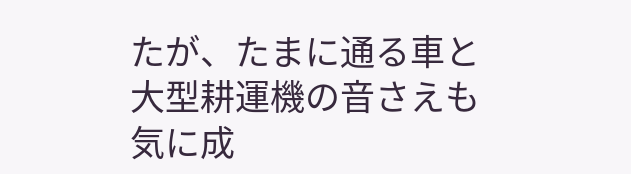たが、たまに通る車と大型耕運機の音さえも気に成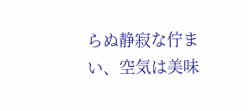らぬ静寂な佇まい、空気は美味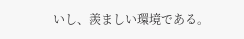いし、羨ましい環境である。